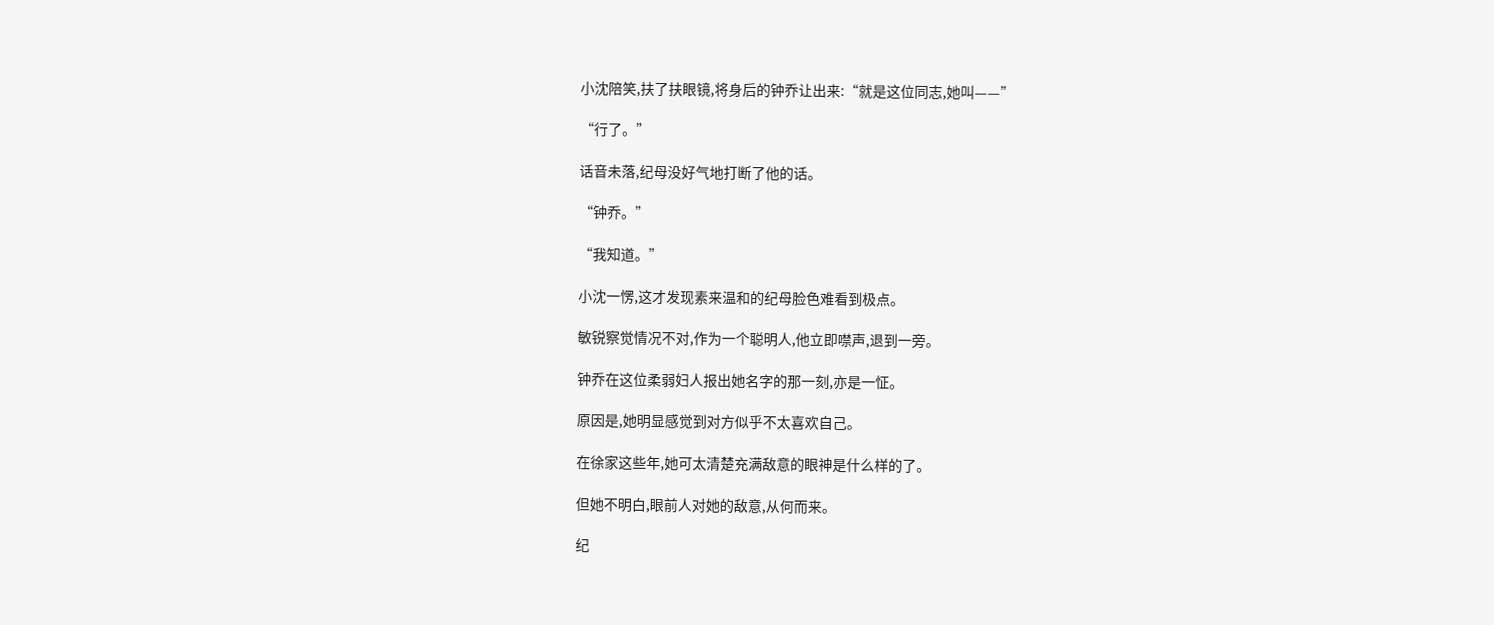小沈陪笑,扶了扶眼镜,将身后的钟乔让出来:“就是这位同志,她叫——”

“行了。”

话音未落,纪母没好气地打断了他的话。

“钟乔。”

“我知道。”

小沈一愣,这才发现素来温和的纪母脸色难看到极点。

敏锐察觉情况不对,作为一个聪明人,他立即噤声,退到一旁。

钟乔在这位柔弱妇人报出她名字的那一刻,亦是一怔。

原因是,她明显感觉到对方似乎不太喜欢自己。

在徐家这些年,她可太清楚充满敌意的眼神是什么样的了。

但她不明白,眼前人对她的敌意,从何而来。

纪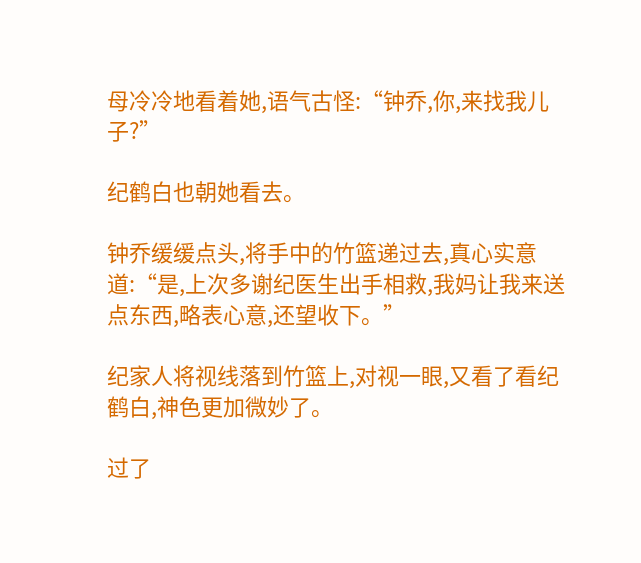母冷冷地看着她,语气古怪:“钟乔,你,来找我儿子?”

纪鹤白也朝她看去。

钟乔缓缓点头,将手中的竹篮递过去,真心实意道:“是,上次多谢纪医生出手相救,我妈让我来送点东西,略表心意,还望收下。”

纪家人将视线落到竹篮上,对视一眼,又看了看纪鹤白,神色更加微妙了。

过了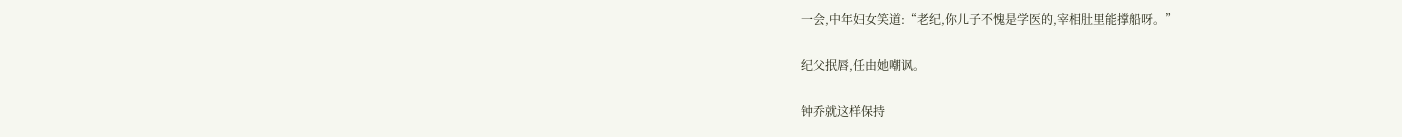一会,中年妇女笑道:“老纪,你儿子不愧是学医的,宰相肚里能撑船呀。”

纪父抿唇,任由她嘲讽。

钟乔就这样保持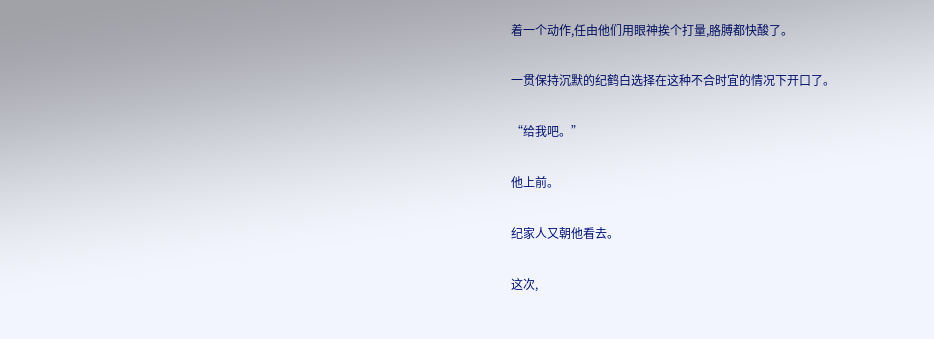着一个动作,任由他们用眼神挨个打量,胳膊都快酸了。

一贯保持沉默的纪鹤白选择在这种不合时宜的情况下开口了。

“给我吧。”

他上前。

纪家人又朝他看去。

这次,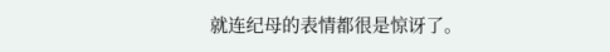就连纪母的表情都很是惊讶了。